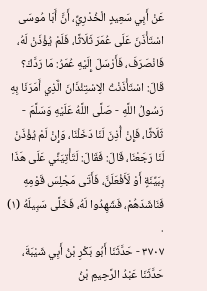عَنْ أَبِي سَعِيدٍ الْخُدْرِيِّ، أَنَّ أَبَا مُوسَى اسْتَأْذَنَ عَلَى عُمَرَ ثَلَاثًا، فَلَمْ يُؤْذَنْ لَهُ، فَانْصَرَفَ، فَأَرْسَلَ إِلَيْهِ عُمَرُ: مَا رَدَّكَ؟ قَالَ: اسْتَأْذَنْتُ الِاسْتِئْذَانَ الَّذِي أَمَرَنَا بِهِ رَسُولُ اللَّهِ - صَلَّى اللَّهُ عَلَيْهِ وَسَلَّمَ - ثَلَاثًا، فَإِنْ أُذِنَ لَنَا دَخَلْنَا، وَإِنْ لَمْ يُؤْذَنْ لَنَا رَجَعْنَا، قَالَ: فَقَالَ: لَتَأْتِيَنِّي عَلَى هَذَا بِبَيِّنَةٍ أَوْ لَأَفْعَلَنَّ، فَأَتَى مَجْلِسَ قَوْمِهِ فَنَاشَدَهُمْ، فَشَهِدُوا لَهُ، فَخَلَّى سَبِيلَهُ (١) .
٣٧٠٧ - حَدَّثَنَا أَبُو بَكْرِ بْنُ أَبِي شَيْبَةَ، حَدَّثَنَا عَبْدُ الرَّحِيمِ بْنُ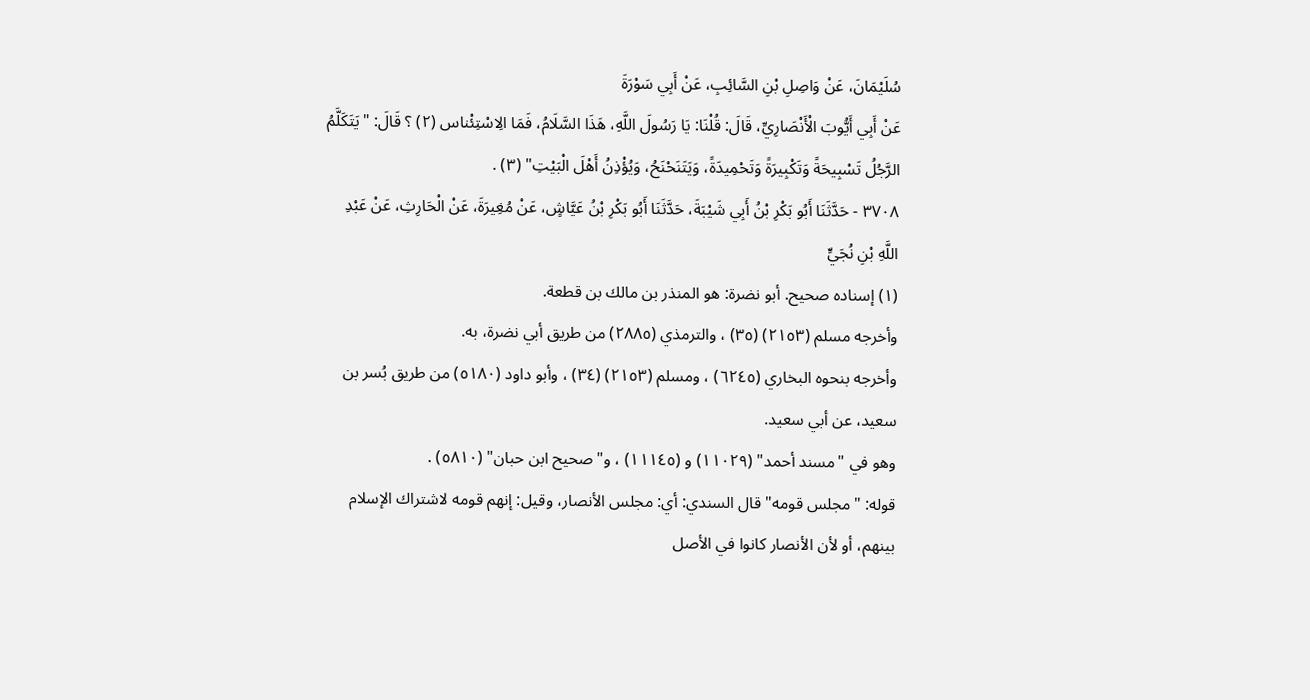سُلَيْمَانَ، عَنْ وَاصِلِ بْنِ السَّائِبِ، عَنْ أَبِي سَوْرَةَ
عَنْ أَبِي أَيُّوبَ الْأَنْصَارِيِّ، قَالَ: قُلْنَا: يَا رَسُولَ اللَّهِ، هَذَا السَّلَامُ، فَمَا الِاسْتِئْناس (٢) ؟ قَالَ: "يَتَكَلَّمُ الرَّجُلُ تَسْبِيحَةً وَتَكْبِيرَةً وَتَحْمِيدَةً، وَيَتَنَحْنَحُ، وَيُؤْذِنُ أَهْلَ الْبَيْتِ" (٣) .
٣٧٠٨ - حَدَّثَنَا أَبُو بَكْرِ بْنُ أَبِي شَيْبَةَ، حَدَّثَنَا أَبُو بَكْرِ بْنُ عَيَّاشٍ، عَنْ مُغِيرَةَ، عَنْ الْحَارِثِ، عَنْ عَبْدِ اللَّهِ بْنِ نُجَيٍّ
(١) إسناده صحيح. أبو نضرة: هو المنذر بن مالك بن قطعة.
وأخرجه مسلم (٢١٥٣) (٣٥) ، والترمذي (٢٨٨٥) من طريق أبي نضرة، به.
وأخرجه بنحوه البخاري (٦٢٤٥) ، ومسلم (٢١٥٣) (٣٤) ، وأبو داود (٥١٨٠) من طريق بُسر بن سعيد، عن أبي سعيد.
وهو في "مسند أحمد" (١١٠٢٩) و (١١١٤٥) ، و"صحيح ابن حبان" (٥٨١٠) .
قوله: "مجلس قومه" قال السندي: أي: مجلس الأنصار، وقيل: إنهم قومه لاشتراك الإسلام بينهم، أو لأن الأنصار كانوا في الأصل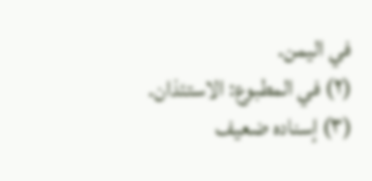في اليمن.
(٢) في المطبوع: الاستئذان.
(٣) إسناده ضعيف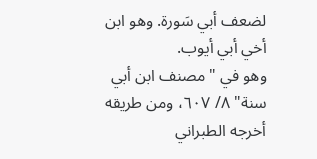لضعف أبي سَورة. وهو ابن أخي أبي أيوب.
وهو في "مصنف ابن أبي سنة" ٨/ ٦٠٧، ومن طريقه أخرجه الطبراني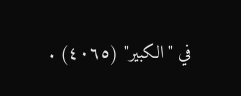في "الكبير" (٤٠٦٥) .